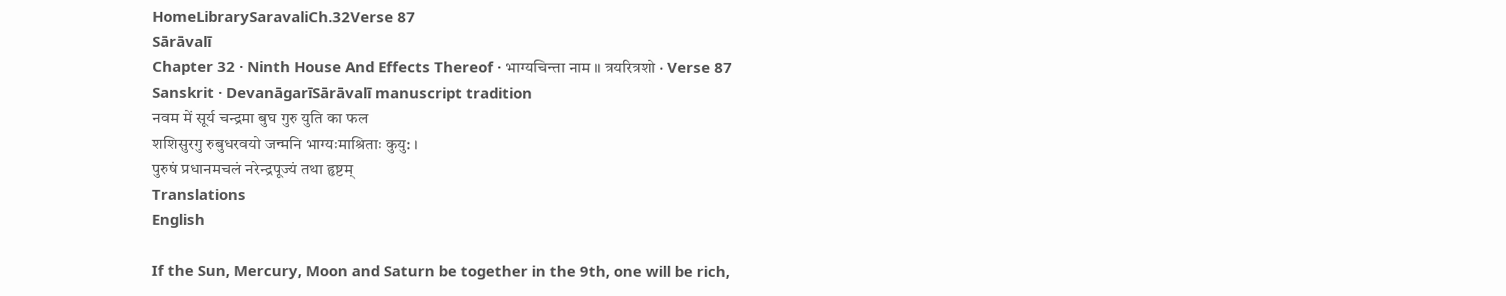HomeLibrarySaravaliCh.32Verse 87
Sārāvalī
Chapter 32 · Ninth House And Effects Thereof · भाग्यचिन्ता नाम ॥ त्रयरित्रशो · Verse 87
Sanskrit · DevanāgarīSārāvalī manuscript tradition
नवम में सूर्य चन्द्रमा बुघ गुरु युति का फल
शशिसुरगु रुबुधरवयो जन्मनि भाग्यःमाश्रिताः कुयु: ।
पुरुषं प्रधानमचलं नरेन्द्रपूज्यं तथा हृष्टम्‌
Translations
English

If the Sun, Mercury, Moon and Saturn be together in the 9th, one will be rich,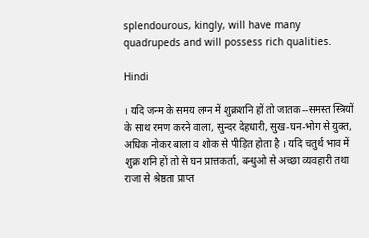splendourous, kingly, will have many quadrupeds and will possess rich qualities.

Hindi

। यदि जन्म के समय लग्न में शुक्रशनि हों तो जातक--समस्त स्त्रियों के साथ रमण करने वाला, सुन्दर देहधारी, सुख-घन-भोग से युक्त, अधिक नोकर बाला व शोक से पीड़ित होता है । यदि चतुर्थ भाव में शुक्र शनि हों तो से घन प्रात्तकर्ता, बन्धुओ से अच्छा व्यवहारी तथा राजा से श्रेष्ठता प्राप्त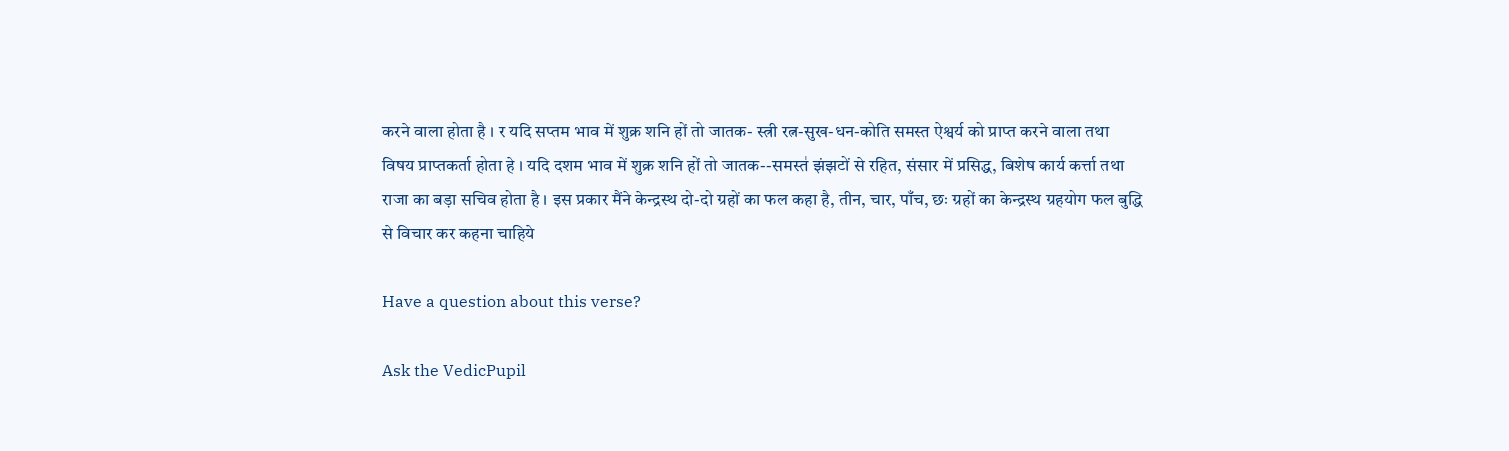करने वाला होता है । र यदि सप्तम भाव में शुक्र शनि हों तो जातक- स्त्री रत्न-सुख-धन-कोति समस्त ऐश्वर्य को प्राप्त करने वाला तथा विषय प्राप्तकर्ता होता हे । यदि दशम भाव में शुक्र शनि हों तो जातक--समस्त॑ झंझटों से रहित, संसार में प्रसिद्ध, बिशेष कार्य कर्त्ता तथा राजा का बड़ा सचिव होता है । इस प्रकार मैंने केन्द्रस्थ दो-दो ग्रहों का फल कहा है, तीन, चार, पाँच, छः ग्रहों का केन्द्रस्थ ग्रहयोग फल बुद्धि से विचार कर कहना चाहिये

Have a question about this verse?

Ask the VedicPupil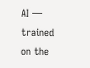AI — trained on the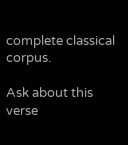complete classical corpus.

Ask about this verse